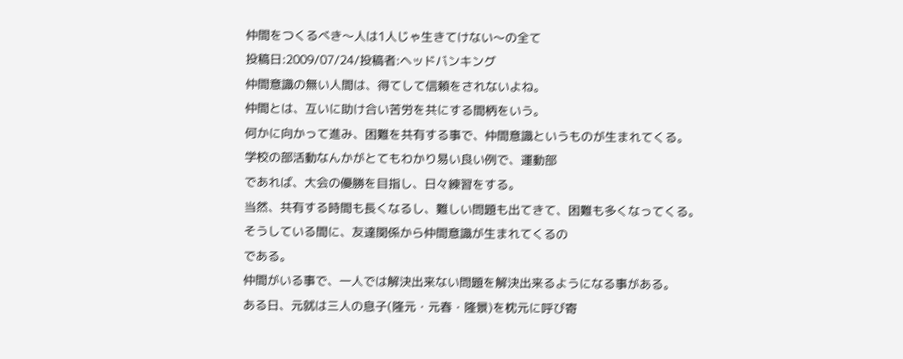仲間をつくるべき〜人は1人じゃ生きてけない〜の全て
投稿日:2009/07/24/投稿者:ヘッドバンキング
仲間意識の無い人間は、得てして信頼をされないよね。
仲間とは、互いに助け合い苦労を共にする間柄をいう。
何かに向かって進み、困難を共有する事で、仲間意識というものが生まれてくる。
学校の部活動なんかがとてもわかり易い良い例で、運動部
であれば、大会の優勝を目指し、日々練習をする。
当然、共有する時間も長くなるし、難しい問題も出てきて、困難も多くなってくる。
そうしている間に、友達関係から仲間意識が生まれてくるの
である。
仲間がいる事で、一人では解決出来ない問題を解決出来るようになる事がある。
ある日、元就は三人の息子(隆元・元春・隆景)を枕元に呼び寄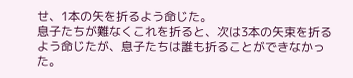せ、1本の矢を折るよう命じた。
息子たちが難なくこれを折ると、次は3本の矢束を折るよう命じたが、息子たちは誰も折ることができなかった。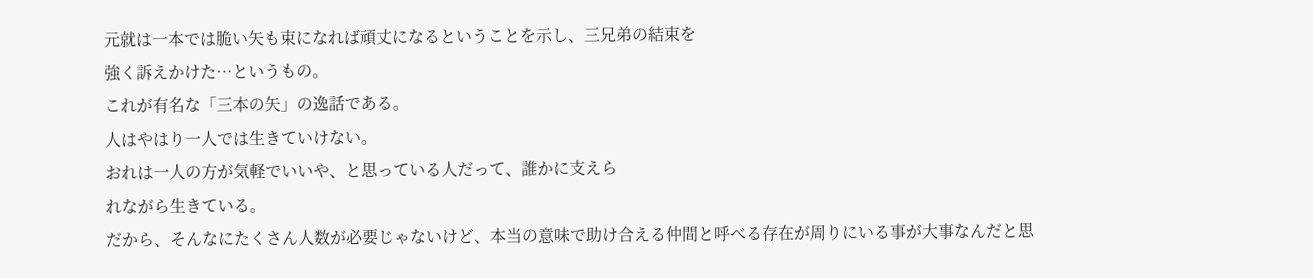元就は一本では脆い矢も束になれば頑丈になるということを示し、三兄弟の結束を
強く訴えかけた…というもの。
これが有名な「三本の矢」の逸話である。
人はやはり一人では生きていけない。
おれは一人の方が気軽でいいや、と思っている人だって、誰かに支えら
れながら生きている。
だから、そんなにたくさん人数が必要じゃないけど、本当の意味で助け合える仲間と呼べる存在が周りにいる事が大事なんだと思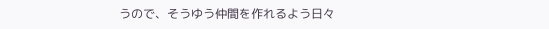うので、そうゆう仲間を作れるよう日々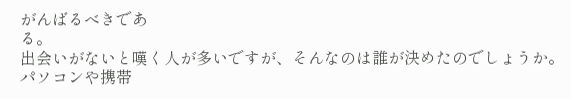がんばるべきであ
る。
出会いがないと嘆く人が多いですが、そんなのは誰が決めたのでしょうか。パソコンや携帯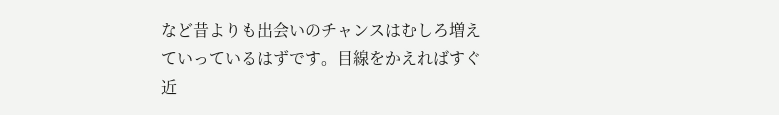など昔よりも出会いのチャンスはむしろ増えていっているはずです。目線をかえればすぐ近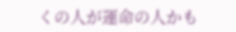くの人が運命の人かも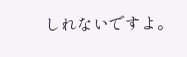しれないですよ。